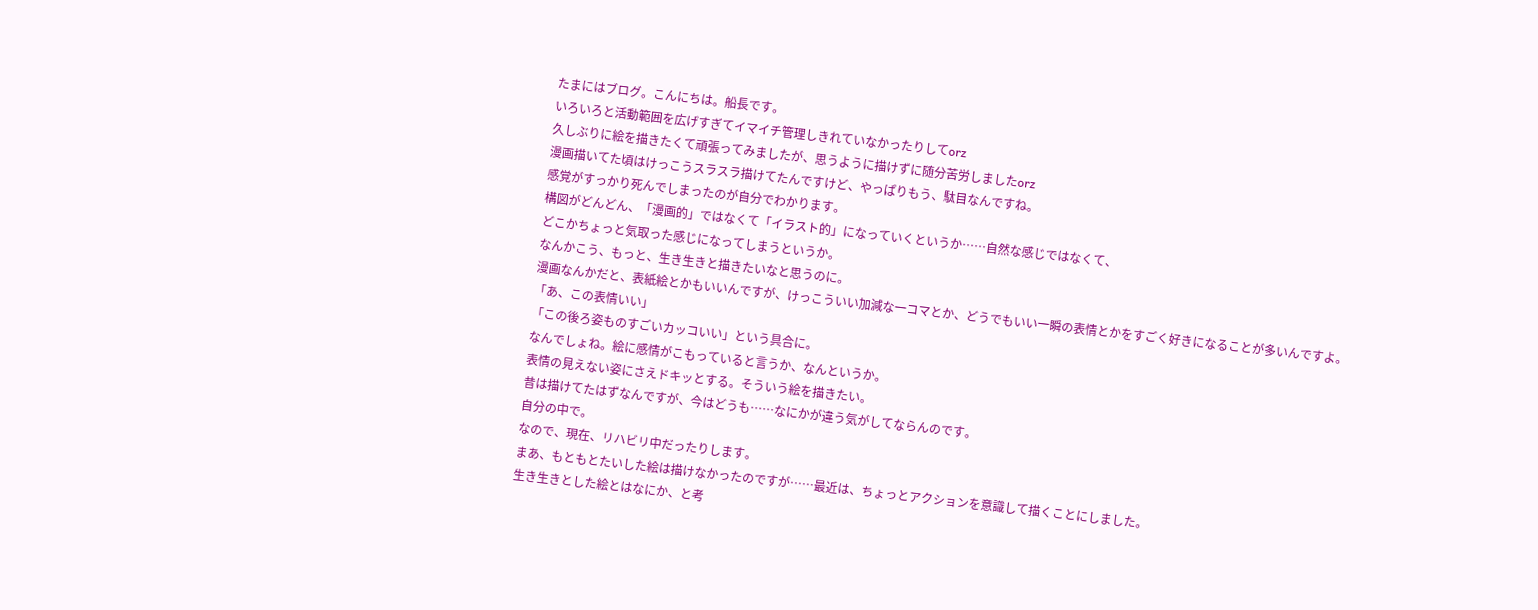たまにはブログ。こんにちは。船長です。
いろいろと活動範囲を広げすぎてイマイチ管理しきれていなかったりしてorz
久しぶりに絵を描きたくて頑張ってみましたが、思うように描けずに随分苦労しましたorz
漫画描いてた頃はけっこうスラスラ描けてたんですけど、やっぱりもう、駄目なんですね。
感覚がすっかり死んでしまったのが自分でわかります。
構図がどんどん、「漫画的」ではなくて「イラスト的」になっていくというか……自然な感じではなくて、
どこかちょっと気取った感じになってしまうというか。
なんかこう、もっと、生き生きと描きたいなと思うのに。
漫画なんかだと、表紙絵とかもいいんですが、けっこういい加減な一コマとか、どうでもいい一瞬の表情とかをすごく好きになることが多いんですよ。
「あ、この表情いい」
「この後ろ姿ものすごいカッコいい」という具合に。
なんでしょね。絵に感情がこもっていると言うか、なんというか。
表情の見えない姿にさえドキッとする。そういう絵を描きたい。
昔は描けてたはずなんですが、今はどうも……なにかが違う気がしてならんのです。
自分の中で。
なので、現在、リハビリ中だったりします。
まあ、もともとたいした絵は描けなかったのですが……最近は、ちょっとアクションを意識して描くことにしました。
生き生きとした絵とはなにか、と考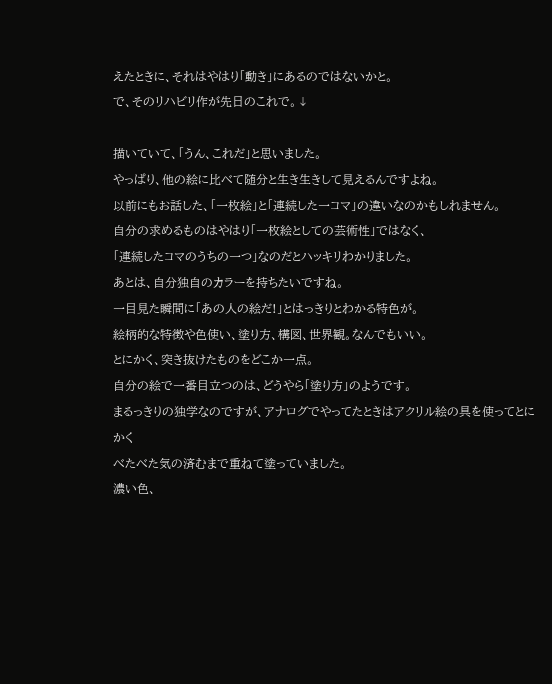えたときに、それはやはり「動き」にあるのではないかと。
で、そのリハビリ作が先日のこれで。↓

描いていて、「うん、これだ」と思いました。
やっぱり、他の絵に比べて随分と生き生きして見えるんですよね。
以前にもお話した、「一枚絵」と「連続した一コマ」の違いなのかもしれません。
自分の求めるものはやはり「一枚絵としての芸術性」ではなく、
「連続したコマのうちの一つ」なのだとハッキリわかりました。
あとは、自分独自のカラーを持ちたいですね。
一目見た瞬間に「あの人の絵だ!」とはっきりとわかる特色が。
絵柄的な特徴や色使い、塗り方、構図、世界観。なんでもいい。
とにかく、突き抜けたものをどこか一点。
自分の絵で一番目立つのは、どうやら「塗り方」のようです。
まるっきりの独学なのですが、アナログでやってたときはアクリル絵の具を使ってとにかく
べたべた気の済むまで重ねて塗っていました。
濃い色、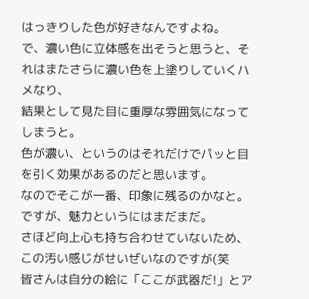はっきりした色が好きなんですよね。
で、濃い色に立体感を出そうと思うと、それはまたさらに濃い色を上塗りしていくハメなり、
結果として見た目に重厚な雰囲気になってしまうと。
色が濃い、というのはそれだけでパッと目を引く効果があるのだと思います。
なのでそこが一番、印象に残るのかなと。
ですが、魅力というにはまだまだ。
さほど向上心も持ち合わせていないため、この汚い感じがせいぜいなのですが(笑
皆さんは自分の絵に「ここが武器だ!」とア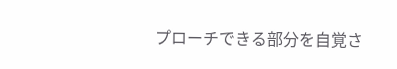プローチできる部分を自覚さ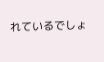れているでしょ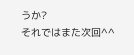うか?
それではまた次回^^